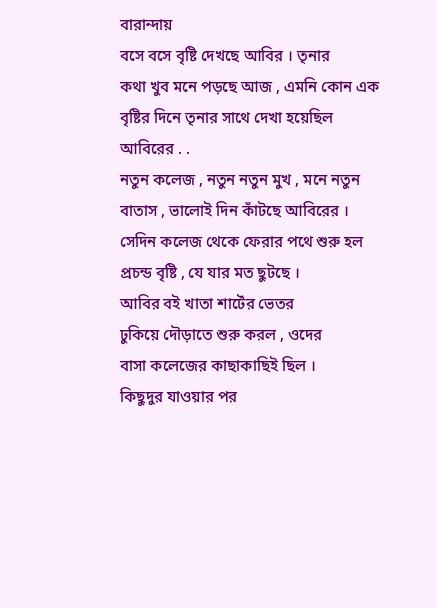বারান্দায়
বসে বসে বৃষ্টি দেখছে আবির । তৃনার
কথা খুব মনে পড়ছে আজ , এমনি কোন এক
বৃষ্টির দিনে তৃনার সাথে দেখা হয়েছিল
আবিরের . .
নতুন কলেজ , নতুন নতুন মুখ , মনে নতুন
বাতাস , ভালোই দিন কাঁটছে আবিরের ।
সেদিন কলেজ থেকে ফেরার পথে শুরু হল
প্রচন্ড বৃষ্টি , যে যার মত ছুটছে ।
আবির বই খাতা শার্টের ভেতর
ঢুকিয়ে দৌড়াতে শুরু করল , ওদের
বাসা কলেজের কাছাকাছিই ছিল ।
কিছুদুর যাওয়ার পর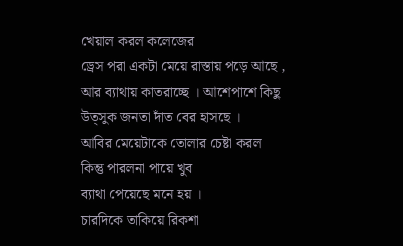খেয়াল করল কলেজের
ড্রেস পরা একটা মেয়ে রাস্তায় পড়ে আছে ,
আর ব্যাথায় কাতরাচ্ছে । আশেপাশে কিছু
উত্সুক জনতা দাঁত বের হাসছে ।
আবির মেয়েটাকে তোলার চেষ্টা করল
কিন্তু পারলনা পায়ে খুব
ব্যাথা পেয়েছে মনে হয় ।
চারদিকে তাকিয়ে রিকশা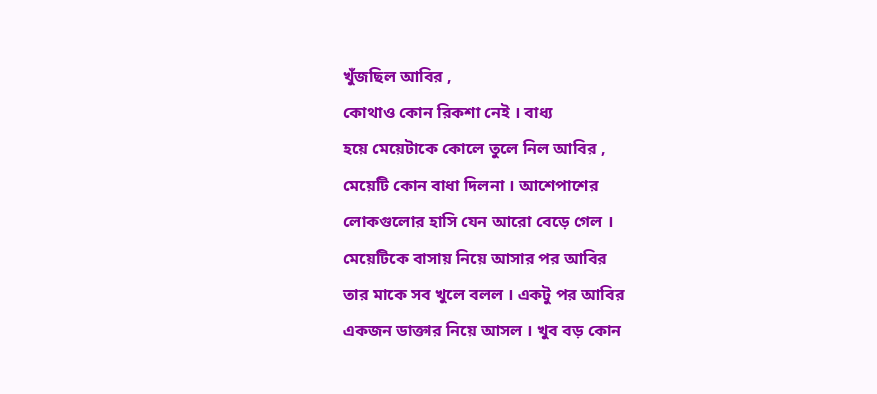খুঁজছিল আবির ,
কোথাও কোন রিকশা নেই । বাধ্য
হয়ে মেয়েটাকে কোলে তুলে নিল আবির ,
মেয়েটি কোন বাধা দিলনা । আশেপাশের
লোকগুলোর হাসি যেন আরো বেড়ে গেল ।
মেয়েটিকে বাসায় নিয়ে আসার পর আবির
তার মাকে সব খুলে বলল । একটু পর আবির
একজন ডাক্তার নিয়ে আসল । খুব বড় কোন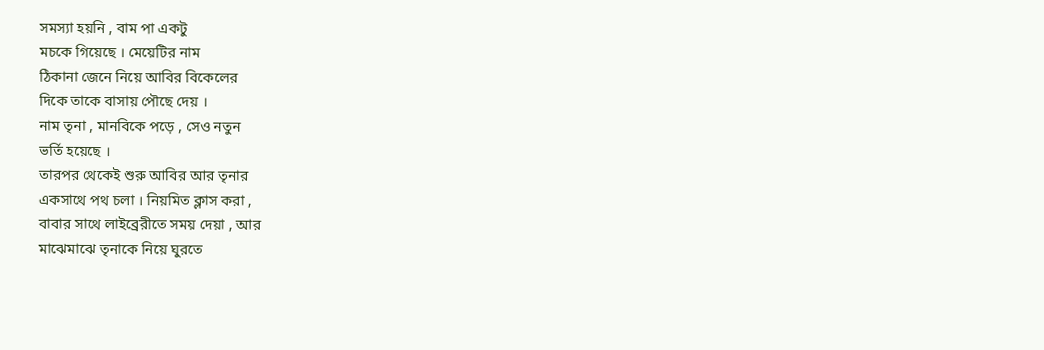সমস্যা হয়নি , বাম পা একটু
মচকে গিয়েছে । মেয়েটির নাম
ঠিকানা জেনে নিয়ে আবির বিকেলের
দিকে তাকে বাসায় পৌছে দেয় ।
নাম তৃনা , মানবিকে পড়ে , সেও নতুন
ভর্তি হয়েছে ।
তারপর থেকেই শুরু আবির আর তৃনার
একসাথে পথ চলা । নিয়মিত ক্লাস করা ,
বাবার সাথে লাইব্রেরীতে সময় দেয়া , আর
মাঝেমাঝে তৃনাকে নিয়ে ঘুরতে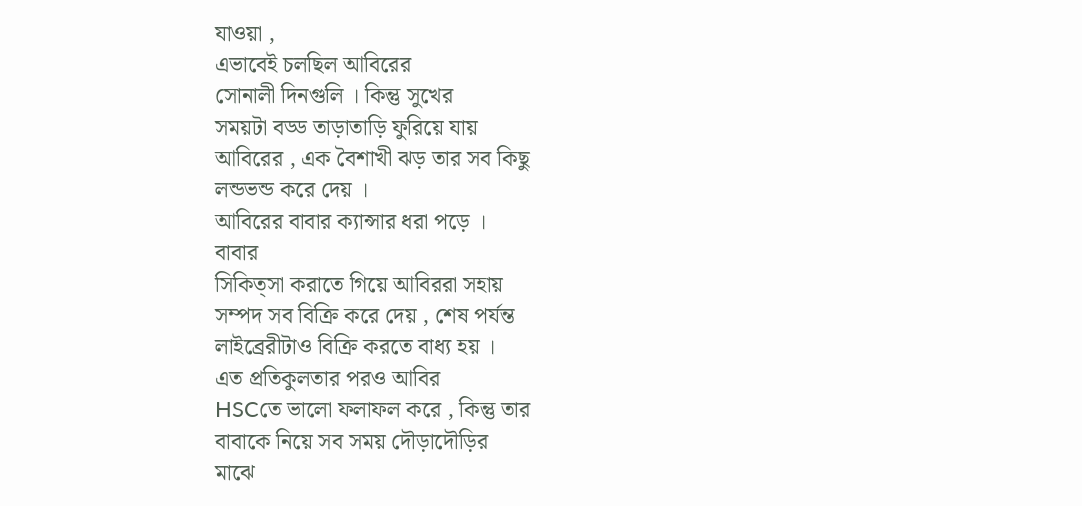যাওয়া ,
এভাবেই চলছিল আবিরের
সোনালী দিনগুলি । কিন্তু সুখের
সময়টা বড্ড তাড়াতাড়ি ফুরিয়ে যায়
আবিরের , এক বৈশাখী ঝড় তার সব কিছু
লন্ডভন্ড করে দেয় ।
আবিরের বাবার ক্যান্সার ধরা পড়ে ।
বাবার
সিকিত্সা করাতে গিয়ে আবিররা সহায়
সম্পদ সব বিক্রি করে দেয় , শেষ পর্যন্ত
লাইব্রেরীটাও বিক্রি করতে বাধ্য হয় ।
এত প্রতিকুলতার পরও আবির
HSCতে ভালো ফলাফল করে , কিন্তু তার
বাবাকে নিয়ে সব সময় দৌড়াদৌড়ির
মাঝে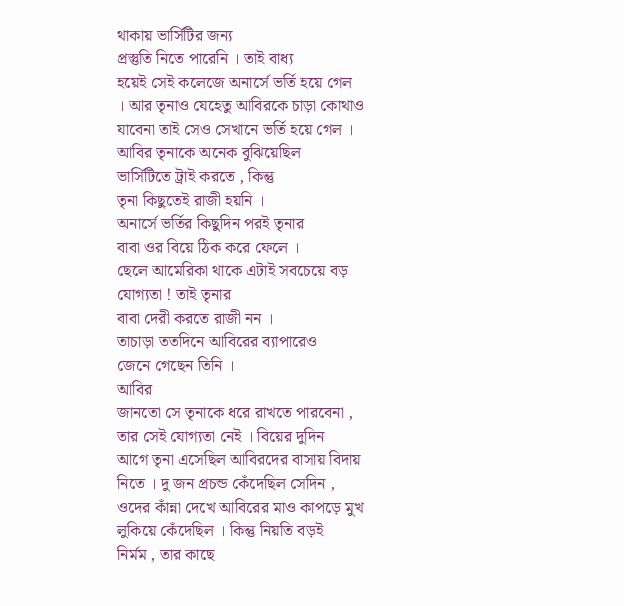থাকায় ভার্সিটির জন্য
প্রস্তুতি নিতে পারেনি । তাই বাধ্য
হয়েই সেই কলেজে অনার্সে ভর্তি হয়ে গেল
। আর তৃনাও যেহেতু আবিরকে চাড়া কোথাও
যাবেনা তাই সেও সেখানে ভর্তি হয়ে গেল ।
আবির তৃনাকে অনেক বুঝিয়েছিল
ভার্সিটিতে ট্রাই করতে , কিন্তু
তৃনা কিছুতেই রাজী হয়নি ।
অনার্সে ভর্তির কিছুদিন পরই তৃনার
বাবা ওর বিয়ে ঠিক করে ফেলে ।
ছেলে আমেরিকা থাকে এটাই সবচেয়ে বড়
যোগ্যতা ! তাই তৃনার
বাবা দেরী করতে রাজী নন ।
তাচাড়া ততদিনে আবিরের ব্যাপারেও
জেনে গেছেন তিনি ।
আবির
জানতো সে তৃনাকে ধরে রাখতে পারবেনা ,
তার সেই যোগ্যতা নেই । বিয়ের দুদিন
আগে তৃনা এসেছিল আবিরদের বাসায় বিদায়
নিতে । দু জন প্রচন্ড কেঁদেছিল সেদিন ,
ওদের কাঁন্না দেখে আবিরের মাও কাপড়ে মুখ
লুকিয়ে কেঁদেছিল । কিন্তু নিয়তি বড়ই
নির্মম , তার কাছে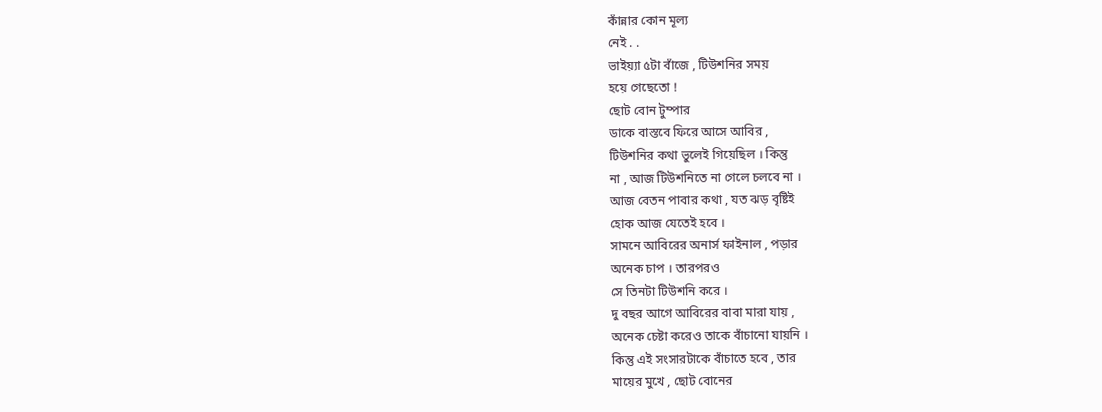কাঁন্নার কোন মূল্য
নেই . .
ভাইয়্যা ৫টা বাঁজে , টিউশনির সময়
হয়ে গেছেতো !
ছোট বোন টুম্পার
ডাকে বাস্তবে ফিরে আসে আবির ,
টিউশনির কথা ভুলেই গিয়েছিল । কিন্তু
না , আজ টিউশনিতে না গেলে চলবে না ।
আজ বেতন পাবার কথা , যত ঝড় বৃষ্টিই
হোক আজ যেতেই হবে ।
সামনে আবিরের অনার্স ফাইনাল , পড়ার
অনেক চাপ । তারপরও
সে তিনটা টিউশনি করে ।
দু বছর আগে আবিরের বাবা মারা যায় ,
অনেক চেষ্টা করেও তাকে বাঁচানো যায়নি ।
কিন্তু এই সংসারটাকে বাঁচাতে হবে , তার
মায়ের মুখে , ছোট বোনের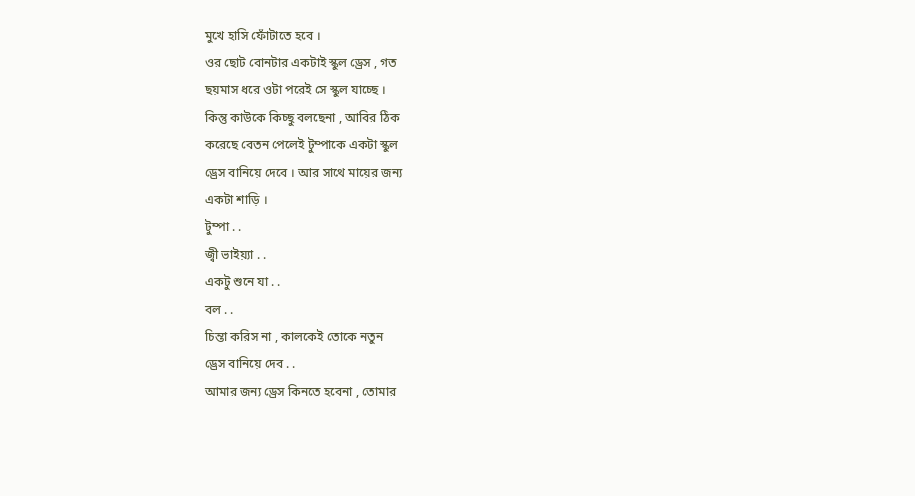মুখে হাসি ফোঁটাতে হবে ।
ওর ছোট বোনটার একটাই স্কুল ড্রেস , গত
ছয়মাস ধরে ওটা পরেই সে স্কুল যাচ্ছে ।
কিন্তু কাউকে কিচ্ছু বলছেনা , আবির ঠিক
করেছে বেতন পেলেই টুম্পাকে একটা স্কুল
ড্রেস বানিয়ে দেবে । আর সাথে মায়ের জন্য
একটা শাড়ি ।
টুম্পা . .
জ্বী ভাইয়্যা . .
একটু শুনে যা . .
বল . .
চিন্তা করিস না , কালকেই তোকে নতুন
ড্রেস বানিয়ে দেব . .
আমার জন্য ড্রেস কিনতে হবেনা , তোমার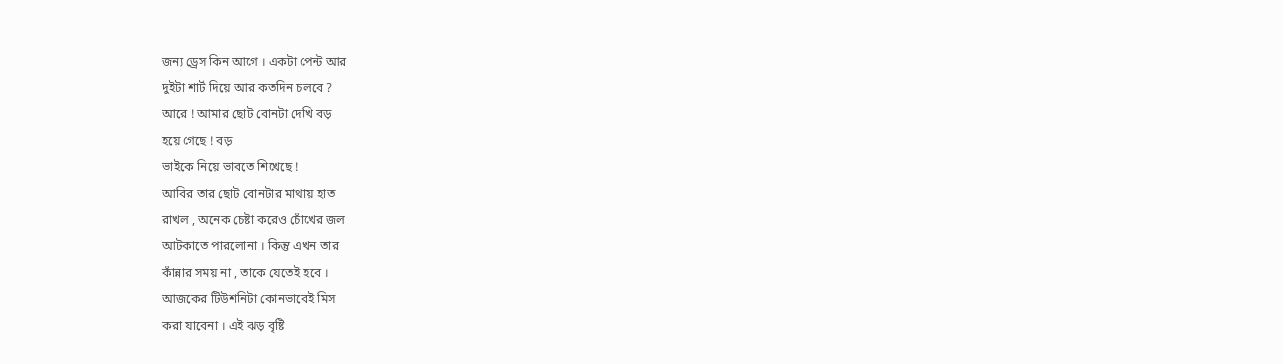জন্য ড্রেস কিন আগে । একটা পেন্ট আর
দুইটা শার্ট দিয়ে আর কতদিন চলবে ?
আরে ! আমার ছোট বোনটা দেখি বড়
হয়ে গেছে ! বড়
ভাইকে নিয়ে ভাবতে শিখেছে !
আবির তার ছোট বোনটার মাথায় হাত
রাখল , অনেক চেষ্টা করেও চোঁখের জল
আটকাতে পারলোনা । কিন্তু এখন তার
কাঁন্নার সময় না , তাকে যেতেই হবে ।
আজকের টিউশনিটা কোনভাবেই মিস
করা যাবেনা । এই ঝড় বৃষ্টি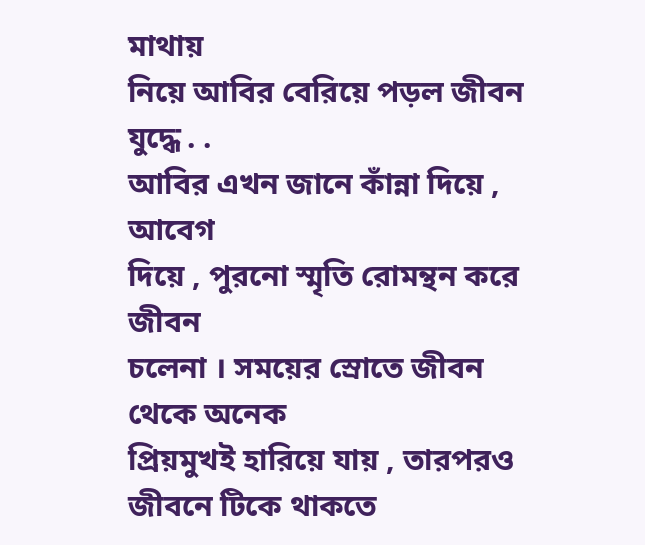মাথায়
নিয়ে আবির বেরিয়ে পড়ল জীবন যুদ্ধে . .
আবির এখন জানে কাঁন্না দিয়ে , আবেগ
দিয়ে , পুরনো স্মৃতি রোমন্থন করে জীবন
চলেনা । সময়ের স্রোতে জীবন থেকে অনেক
প্রিয়মুখই হারিয়ে যায় , তারপরও
জীবনে টিকে থাকতে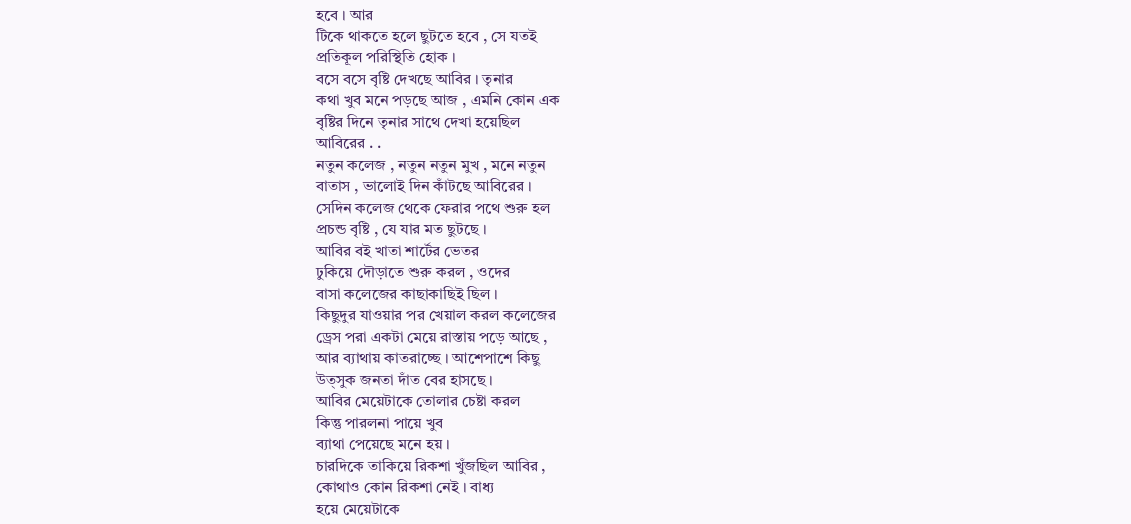হবে । আর
টিকে থাকতে হলে ছুটতে হবে , সে যতই
প্রতিকূল পরিস্থিতি হোক ।
বসে বসে বৃষ্টি দেখছে আবির । তৃনার
কথা খুব মনে পড়ছে আজ , এমনি কোন এক
বৃষ্টির দিনে তৃনার সাথে দেখা হয়েছিল
আবিরের . .
নতুন কলেজ , নতুন নতুন মুখ , মনে নতুন
বাতাস , ভালোই দিন কাঁটছে আবিরের ।
সেদিন কলেজ থেকে ফেরার পথে শুরু হল
প্রচন্ড বৃষ্টি , যে যার মত ছুটছে ।
আবির বই খাতা শার্টের ভেতর
ঢুকিয়ে দৌড়াতে শুরু করল , ওদের
বাসা কলেজের কাছাকাছিই ছিল ।
কিছুদুর যাওয়ার পর খেয়াল করল কলেজের
ড্রেস পরা একটা মেয়ে রাস্তায় পড়ে আছে ,
আর ব্যাথায় কাতরাচ্ছে । আশেপাশে কিছু
উত্সুক জনতা দাঁত বের হাসছে ।
আবির মেয়েটাকে তোলার চেষ্টা করল
কিন্তু পারলনা পায়ে খুব
ব্যাথা পেয়েছে মনে হয় ।
চারদিকে তাকিয়ে রিকশা খুঁজছিল আবির ,
কোথাও কোন রিকশা নেই । বাধ্য
হয়ে মেয়েটাকে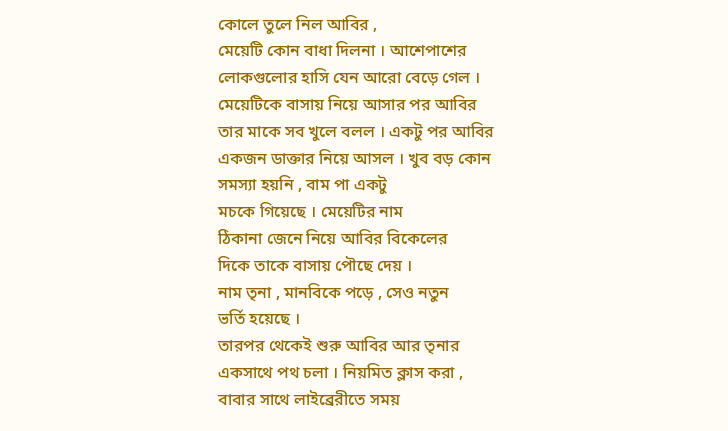কোলে তুলে নিল আবির ,
মেয়েটি কোন বাধা দিলনা । আশেপাশের
লোকগুলোর হাসি যেন আরো বেড়ে গেল ।
মেয়েটিকে বাসায় নিয়ে আসার পর আবির
তার মাকে সব খুলে বলল । একটু পর আবির
একজন ডাক্তার নিয়ে আসল । খুব বড় কোন
সমস্যা হয়নি , বাম পা একটু
মচকে গিয়েছে । মেয়েটির নাম
ঠিকানা জেনে নিয়ে আবির বিকেলের
দিকে তাকে বাসায় পৌছে দেয় ।
নাম তৃনা , মানবিকে পড়ে , সেও নতুন
ভর্তি হয়েছে ।
তারপর থেকেই শুরু আবির আর তৃনার
একসাথে পথ চলা । নিয়মিত ক্লাস করা ,
বাবার সাথে লাইব্রেরীতে সময়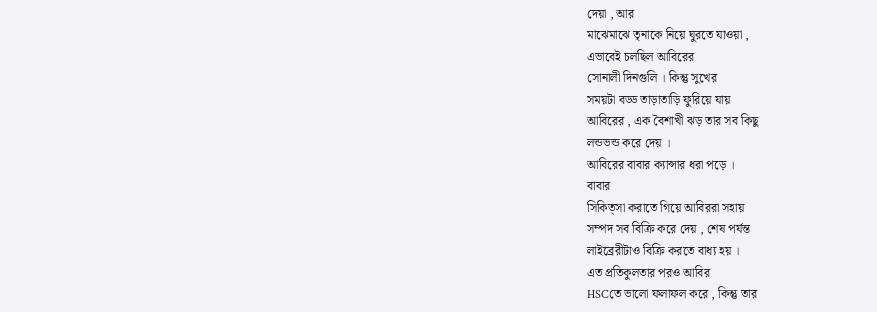দেয়া , আর
মাঝেমাঝে তৃনাকে নিয়ে ঘুরতে যাওয়া ,
এভাবেই চলছিল আবিরের
সোনালী দিনগুলি । কিন্তু সুখের
সময়টা বড্ড তাড়াতাড়ি ফুরিয়ে যায়
আবিরের , এক বৈশাখী ঝড় তার সব কিছু
লন্ডভন্ড করে দেয় ।
আবিরের বাবার ক্যান্সার ধরা পড়ে ।
বাবার
সিকিত্সা করাতে গিয়ে আবিররা সহায়
সম্পদ সব বিক্রি করে দেয় , শেষ পর্যন্ত
লাইব্রেরীটাও বিক্রি করতে বাধ্য হয় ।
এত প্রতিকুলতার পরও আবির
HSCতে ভালো ফলাফল করে , কিন্তু তার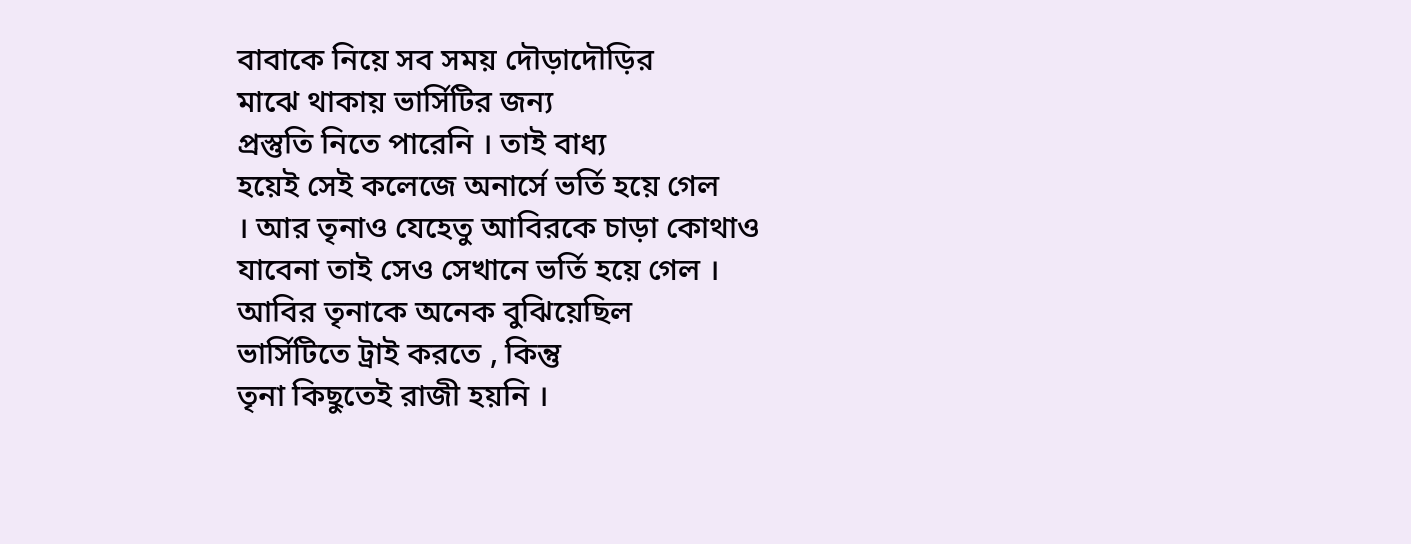বাবাকে নিয়ে সব সময় দৌড়াদৌড়ির
মাঝে থাকায় ভার্সিটির জন্য
প্রস্তুতি নিতে পারেনি । তাই বাধ্য
হয়েই সেই কলেজে অনার্সে ভর্তি হয়ে গেল
। আর তৃনাও যেহেতু আবিরকে চাড়া কোথাও
যাবেনা তাই সেও সেখানে ভর্তি হয়ে গেল ।
আবির তৃনাকে অনেক বুঝিয়েছিল
ভার্সিটিতে ট্রাই করতে , কিন্তু
তৃনা কিছুতেই রাজী হয়নি ।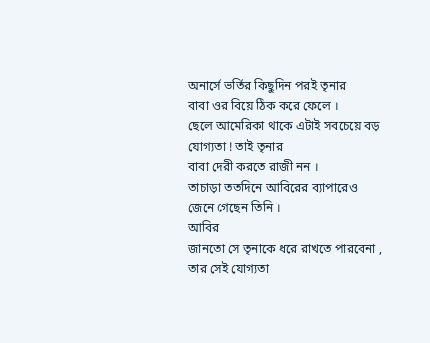অনার্সে ভর্তির কিছুদিন পরই তৃনার
বাবা ওর বিয়ে ঠিক করে ফেলে ।
ছেলে আমেরিকা থাকে এটাই সবচেয়ে বড়
যোগ্যতা ! তাই তৃনার
বাবা দেরী করতে রাজী নন ।
তাচাড়া ততদিনে আবিরের ব্যাপারেও
জেনে গেছেন তিনি ।
আবির
জানতো সে তৃনাকে ধরে রাখতে পারবেনা ,
তার সেই যোগ্যতা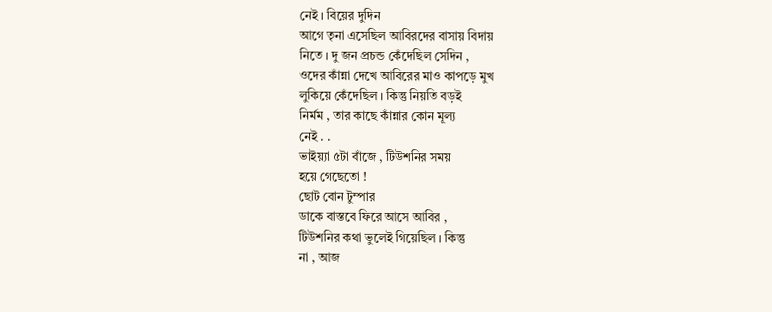নেই । বিয়ের দুদিন
আগে তৃনা এসেছিল আবিরদের বাসায় বিদায়
নিতে । দু জন প্রচন্ড কেঁদেছিল সেদিন ,
ওদের কাঁন্না দেখে আবিরের মাও কাপড়ে মুখ
লুকিয়ে কেঁদেছিল । কিন্তু নিয়তি বড়ই
নির্মম , তার কাছে কাঁন্নার কোন মূল্য
নেই . .
ভাইয়্যা ৫টা বাঁজে , টিউশনির সময়
হয়ে গেছেতো !
ছোট বোন টুম্পার
ডাকে বাস্তবে ফিরে আসে আবির ,
টিউশনির কথা ভুলেই গিয়েছিল । কিন্তু
না , আজ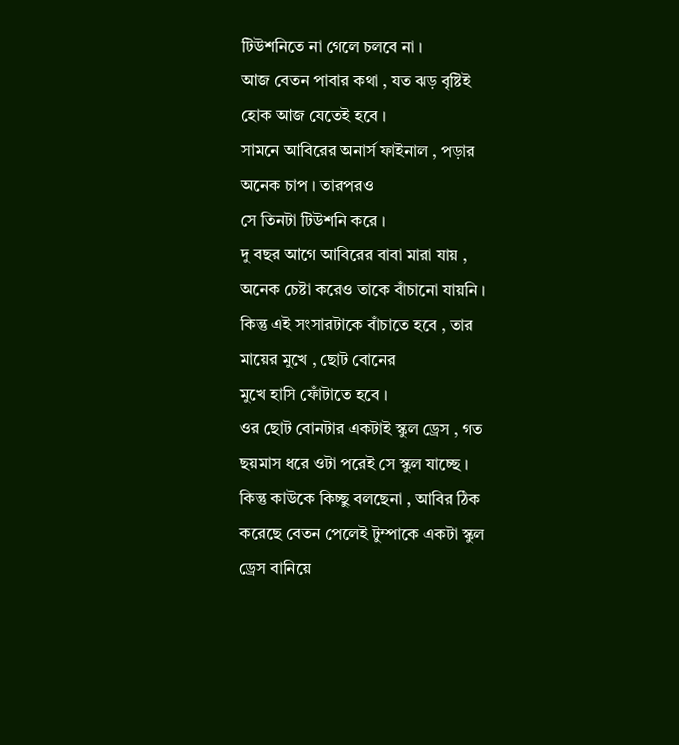টিউশনিতে না গেলে চলবে না ।
আজ বেতন পাবার কথা , যত ঝড় বৃষ্টিই
হোক আজ যেতেই হবে ।
সামনে আবিরের অনার্স ফাইনাল , পড়ার
অনেক চাপ । তারপরও
সে তিনটা টিউশনি করে ।
দু বছর আগে আবিরের বাবা মারা যায় ,
অনেক চেষ্টা করেও তাকে বাঁচানো যায়নি ।
কিন্তু এই সংসারটাকে বাঁচাতে হবে , তার
মায়ের মুখে , ছোট বোনের
মুখে হাসি ফোঁটাতে হবে ।
ওর ছোট বোনটার একটাই স্কুল ড্রেস , গত
ছয়মাস ধরে ওটা পরেই সে স্কুল যাচ্ছে ।
কিন্তু কাউকে কিচ্ছু বলছেনা , আবির ঠিক
করেছে বেতন পেলেই টুম্পাকে একটা স্কুল
ড্রেস বানিয়ে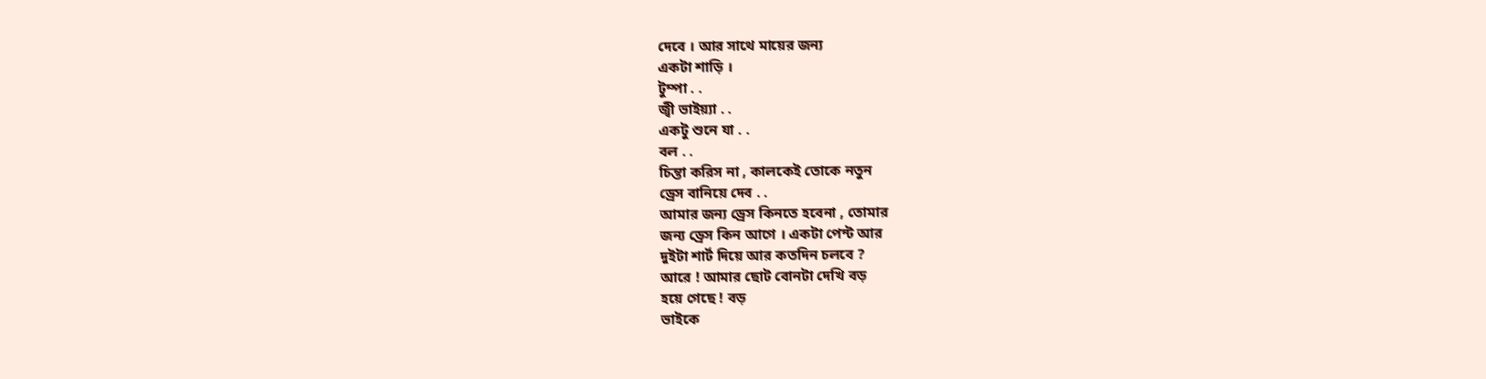দেবে । আর সাথে মায়ের জন্য
একটা শাড়ি ।
টুম্পা . .
জ্বী ভাইয়্যা . .
একটু শুনে যা . .
বল . .
চিন্তা করিস না , কালকেই তোকে নতুন
ড্রেস বানিয়ে দেব . .
আমার জন্য ড্রেস কিনতে হবেনা , তোমার
জন্য ড্রেস কিন আগে । একটা পেন্ট আর
দুইটা শার্ট দিয়ে আর কতদিন চলবে ?
আরে ! আমার ছোট বোনটা দেখি বড়
হয়ে গেছে ! বড়
ভাইকে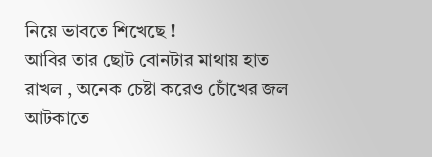নিয়ে ভাবতে শিখেছে !
আবির তার ছোট বোনটার মাথায় হাত
রাখল , অনেক চেষ্টা করেও চোঁখের জল
আটকাতে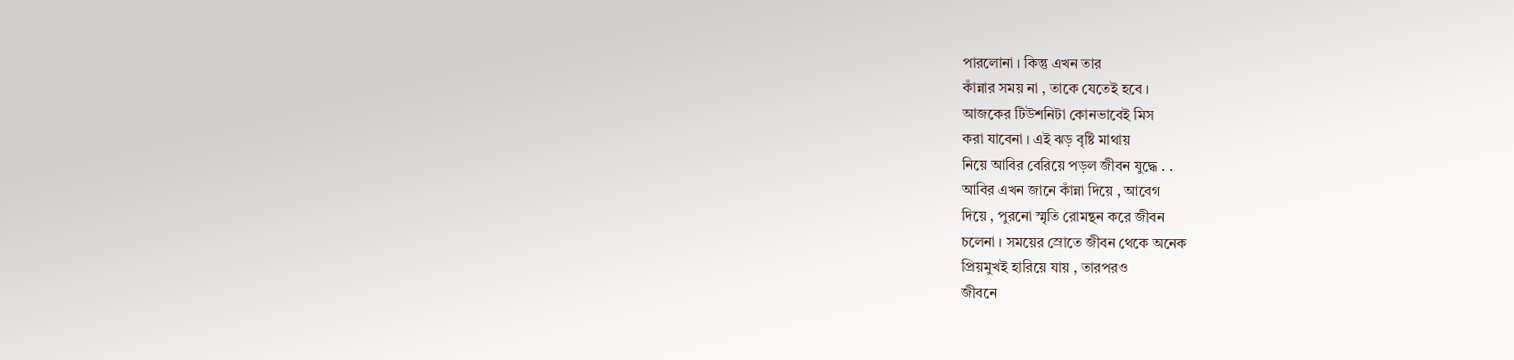পারলোনা । কিন্তু এখন তার
কাঁন্নার সময় না , তাকে যেতেই হবে ।
আজকের টিউশনিটা কোনভাবেই মিস
করা যাবেনা । এই ঝড় বৃষ্টি মাথায়
নিয়ে আবির বেরিয়ে পড়ল জীবন যুদ্ধে . .
আবির এখন জানে কাঁন্না দিয়ে , আবেগ
দিয়ে , পুরনো স্মৃতি রোমন্থন করে জীবন
চলেনা । সময়ের স্রোতে জীবন থেকে অনেক
প্রিয়মুখই হারিয়ে যায় , তারপরও
জীবনে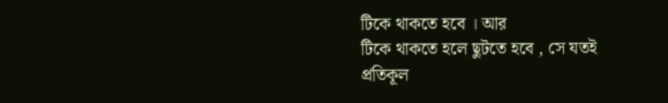টিকে থাকতে হবে । আর
টিকে থাকতে হলে ছুটতে হবে , সে যতই
প্রতিকূল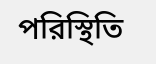পরিস্থিতি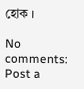হোক ।

No comments:
Post a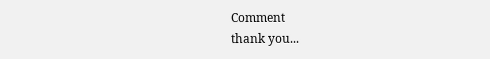Comment
thank you...